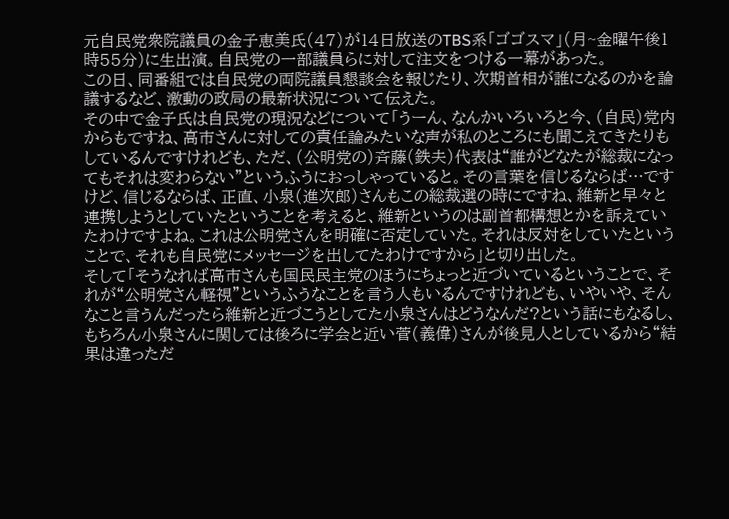元自民党衆院議員の金子恵美氏(47)が14日放送のTBS系「ゴゴスマ」(月~金曜午後1時55分)に生出演。自民党の一部議員らに対して注文をつける一幕があった。
この日、同番組では自民党の両院議員懇談会を報じたり、次期首相が誰になるのかを論議するなど、激動の政局の最新状況について伝えた。
その中で金子氏は自民党の現況などについて「うーん、なんかいろいろと今、(自民)党内からもですね、高市さんに対しての責任論みたいな声が私のところにも聞こえてきたりもしているんですけれども、ただ、(公明党の)斉藤(鉄夫)代表は“誰がどなたが総裁になってもそれは変わらない”というふうにおっしゃっていると。その言葉を信じるならば…ですけど、信じるならば、正直、小泉(進次郎)さんもこの総裁選の時にですね、維新と早々と連携しようとしていたということを考えると、維新というのは副首都構想とかを訴えていたわけですよね。これは公明党さんを明確に否定していた。それは反対をしていたということで、それも自民党にメッセージを出してたわけですから」と切り出した。
そして「そうなれば高市さんも国民民主党のほうにちょっと近づいているということで、それが“公明党さん軽視”というふうなことを言う人もいるんですけれども、いやいや、そんなこと言うんだったら維新と近づこうとしてた小泉さんはどうなんだ?という話にもなるし、もちろん小泉さんに関しては後ろに学会と近い菅(義偉)さんが後見人としているから“結果は違っただ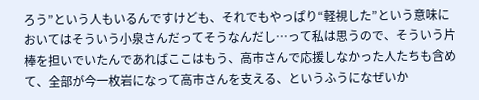ろう”という人もいるんですけども、それでもやっぱり“軽視した”という意味においてはそういう小泉さんだってそうなんだし…って私は思うので、そういう片棒を担いでいたんであればここはもう、高市さんで応援しなかった人たちも含めて、全部が今一枚岩になって高市さんを支える、というふうになぜいか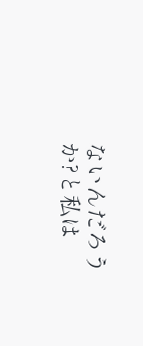ないんだろうか?と私は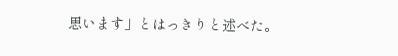思います」とはっきりと述べた。